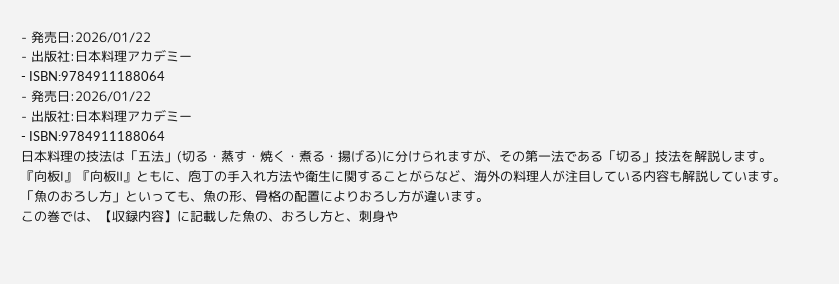- 発売日:2026/01/22
- 出版社:日本料理アカデミー
- ISBN:9784911188064
- 発売日:2026/01/22
- 出版社:日本料理アカデミー
- ISBN:9784911188064
日本料理の技法は「五法」(切る・蒸す・焼く・煮る・揚げる)に分けられますが、その第一法である「切る」技法を解説します。
『向板Ⅰ』『向板Ⅱ』ともに、庖丁の手入れ方法や衛生に関することがらなど、海外の料理人が注目している内容も解説しています。
「魚のおろし方」といっても、魚の形、骨格の配置によりおろし方が違います。
この巻では、【収録内容】に記載した魚の、おろし方と、刺身や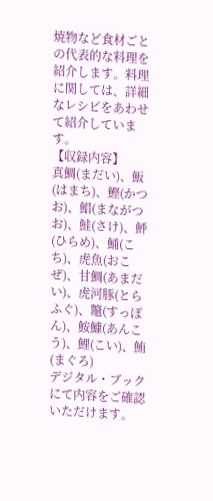焼物など食材ごとの代表的な料理を紹介します。料理に関しては、詳細なレシピをあわせて紹介しています。
【収録内容】
真鯛(まだい)、魬(はまち)、鰹(かつお)、鯧(まながつお)、鮭(さけ)、鮃(ひらめ)、鯒(こち)、虎魚(おこぜ)、甘鯛(あまだい)、虎河豚(とらふぐ)、鼈(すっぽん)、鮟鱇(あんこう)、鯉(こい)、鮪(まぐろ)
デジタル・ブックにて内容をご確認いただけます。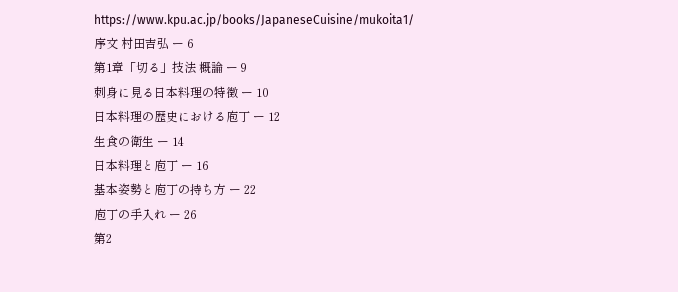https://www.kpu.ac.jp/books/JapaneseCuisine/mukoita1/
序文 村田吉弘 ー 6
第1章「切る」技法 概論 ー 9
刺身に見る日本料理の特徴 ー 10
日本料理の歴史における庖丁 ー 12
生食の衛生 ー 14
日本料理と庖丁 ー 16
基本姿勢と庖丁の持ち方 ー 22
庖丁の手入れ ー 26
第2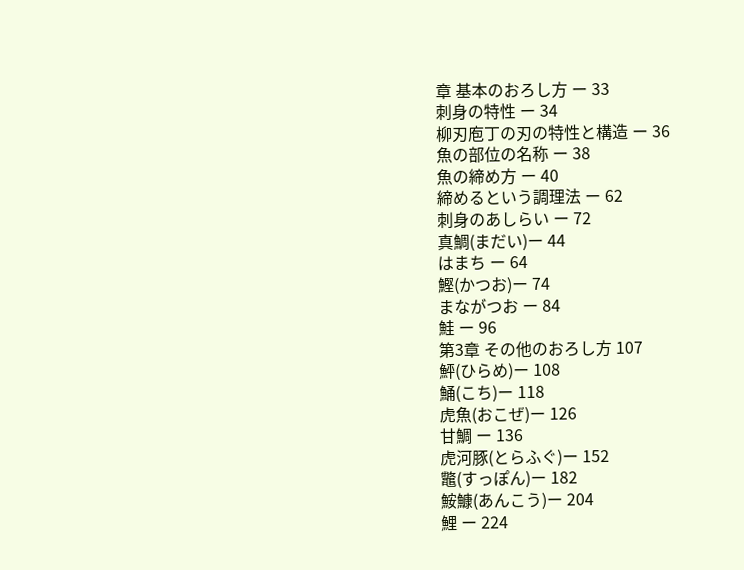章 基本のおろし方 ー 33
刺身の特性 ー 34
柳刃庖丁の刃の特性と構造 ー 36
魚の部位の名称 ー 38
魚の締め方 ー 40
締めるという調理法 ー 62
刺身のあしらい ー 72
真鯛(まだい)ー 44
はまち ー 64
鰹(かつお)ー 74
まながつお ー 84
鮭 ー 96
第3章 その他のおろし方 107
鮃(ひらめ)ー 108
鯒(こち)ー 118
虎魚(おこぜ)ー 126
甘鯛 ー 136
虎河豚(とらふぐ)ー 152
鼈(すっぽん)ー 182
鮟鱇(あんこう)ー 204
鯉 ー 224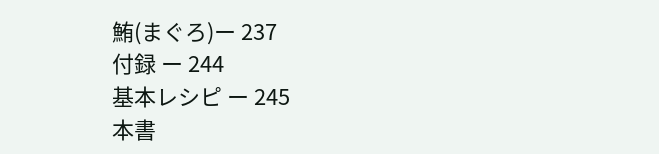鮪(まぐろ)ー 237
付録 ー 244
基本レシピ ー 245
本書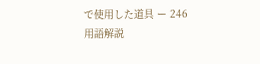で使用した道具 ー 246
用語解説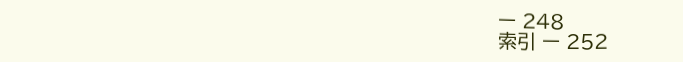ー 248
索引 ー 252